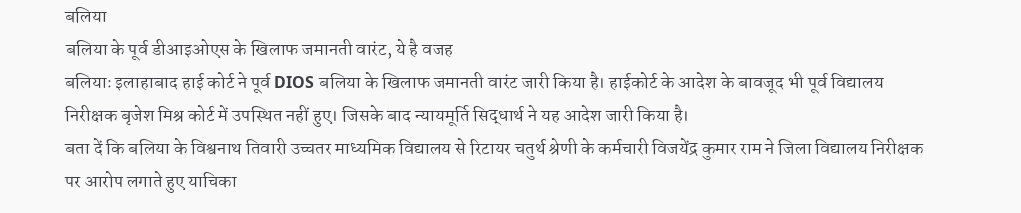बलिया
बलिया के पूर्व डीआइओएस के खिलाफ जमानती वारंट, ये है वजह
बलियाः इलाहाबाद हाई कोर्ट ने पूर्व DIOS बलिया के खिलाफ जमानती वारंट जारी किया है। हाईकोर्ट के आदेश के बावजूद भी पूर्व विद्यालय निरीक्षक बृजेश मिश्र कोर्ट में उपस्थित नहीं हुए। जिसके बाद न्यायमूर्ति सिद्धार्थ ने यह आदेश जारी किया है।
बता दें कि बलिया के विश्वनाथ तिवारी उच्चतर माध्यमिक विद्यालय से रिटायर चतुर्थ श्रेणी के कर्मचारी विजयेंद्र कुमार राम ने जिला विद्यालय निरीक्षक पर आरोप लगाते हुए याचिका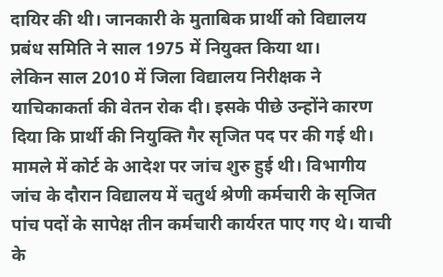दायिर की थी। जानकारी के मुताबिक प्रार्थी को विद्यालय प्रबंध समिति ने साल 1975 में नियुक्त किया था।
लेकिन साल 2010 में जिला विद्यालय निरीक्षक ने याचिकाकर्ता की वेतन रोक दी। इसके पीछे उन्होंने कारण दिया कि प्रार्थी की नियुक्ति गैर सृजित पद पर की गई थी। मामले में कोर्ट के आदेश पर जांच शुरु हुई थी। विभागीय जांच के दौरान विद्यालय में चतुर्थ श्रेणी कर्मचारी के सृजित पांच पदों के सापेक्ष तीन कर्मचारी कार्यरत पाए गए थे। याची के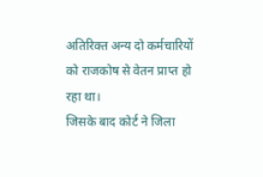अतिरिक्त अन्य दो कर्मचारियों को राजकोष से वेतन प्राप्त हो रहा था।
जिसके बाद कोर्ट ने जिला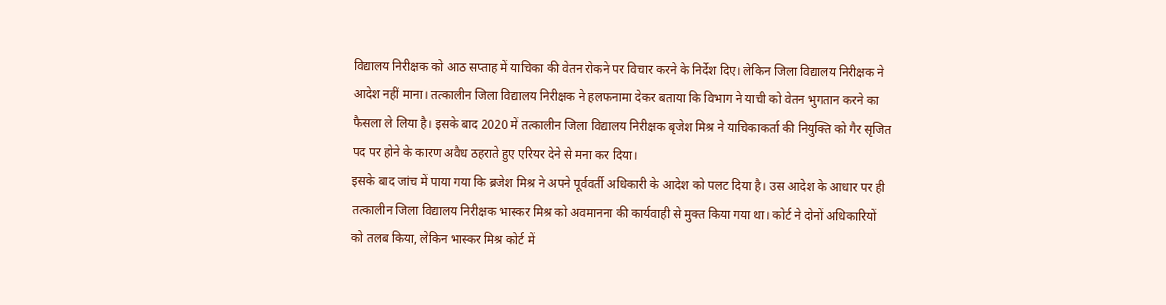विद्यालय निरीक्षक को आठ सप्ताह में याचिका की वेतन रोकने पर विचार करने के निर्देश दिए। लेकिन जिला विद्यालय निरीक्षक ने आदेश नहीं माना। तत्कालीन जिला विद्यालय निरीक्षक ने हलफनामा देकर बताया कि विभाग ने याची को वेतन भुगतान करने का फैसला ले लिया है। इसके बाद 2020 में तत्कालीन जिला विद्यालय निरीक्षक बृजेश मिश्र ने याचिकाकर्ता की नियुक्ति को गैर सृजित पद पर होने के कारण अवैध ठहराते हुए एरियर देने से मना कर दिया।
इसके बाद जांच में पाया गया कि ब्रजेश मिश्र ने अपने पूर्ववर्ती अधिकारी के आदेश को पलट दिया है। उस आदेश के आधार पर ही तत्कालीन जिला विद्यालय निरीक्षक भास्कर मिश्र को अवमानना की कार्यवाही से मुक्त किया गया था। कोर्ट ने दोनों अधिकारियों को तलब किया, लेकिन भास्कर मिश्र कोर्ट में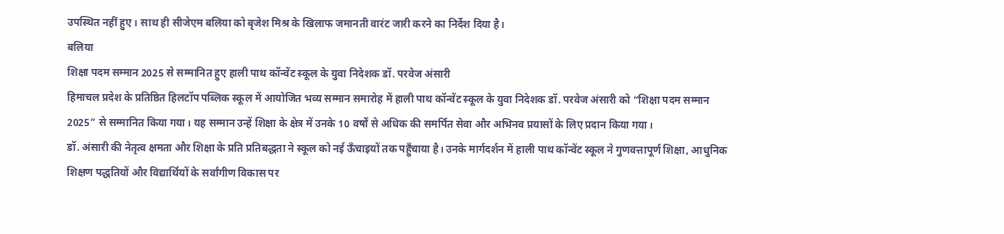उपस्थित नहीं हुए। साथ ही सीजेएम बलिया को बृजेश मिश्र के खिलाफ जमानती वारंट जारी करने का निर्देश दिया है।
बलिया
शिक्षा पदम सम्मान 2025 से सम्मानित हुए हाली पाथ कॉन्वेंट स्कूल के युवा निदेशक डॉ. परवेज अंसारी
हिमाचल प्रदेश के प्रतिष्ठित हिलटॉप पब्लिक स्कूल में आयोजित भव्य सम्मान समारोह में हाली पाथ कॉन्वेंट स्कूल के युवा निदेशक डॉ. परवेज अंसारी को “शिक्षा पदम सम्मान 2025” से सम्मानित किया गया। यह सम्मान उन्हें शिक्षा के क्षेत्र में उनके 10 वर्षों से अधिक की समर्पित सेवा और अभिनव प्रयासों के लिए प्रदान किया गया।
डॉ. अंसारी की नेतृत्व क्षमता और शिक्षा के प्रति प्रतिबद्धता ने स्कूल को नई ऊँचाइयों तक पहुँचाया है। उनके मार्गदर्शन में हाली पाथ कॉन्वेंट स्कूल ने गुणवत्तापूर्ण शिक्षा, आधुनिक शिक्षण पद्धतियों और विद्यार्थियों के सर्वांगीण विकास पर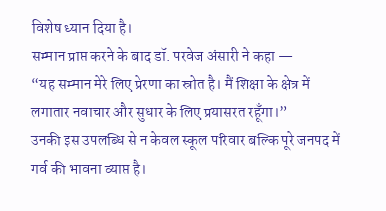विशेष ध्यान दिया है।
सम्मान प्राप्त करने के बाद डॉ. परवेज अंसारी ने कहा —
“यह सम्मान मेरे लिए प्रेरणा का स्रोत है। मैं शिक्षा के क्षेत्र में लगातार नवाचार और सुधार के लिए प्रयासरत रहूँगा।”
उनकी इस उपलब्धि से न केवल स्कूल परिवार बल्कि पूरे जनपद में गर्व की भावना व्याप्त है।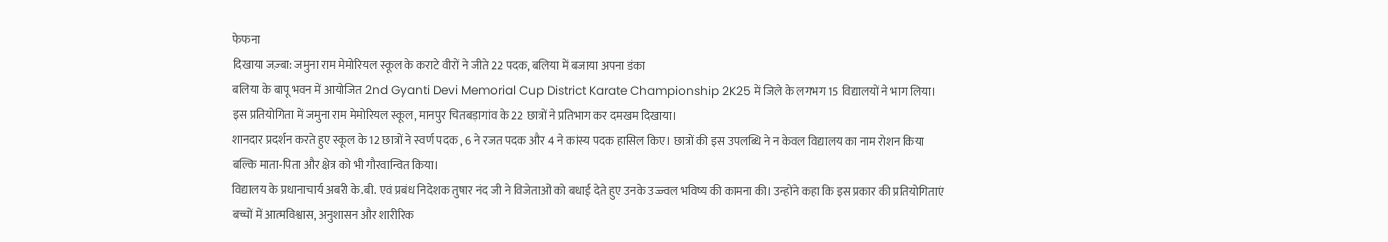फेफना
दिखाया जज़्बा: जमुना राम मेमोरियल स्कूल के कराटे वीरों ने जीते 22 पदक, बलिया में बजाया अपना डंका
बलिया के बापू भवन में आयोजित 2nd Gyanti Devi Memorial Cup District Karate Championship 2K25 में जिले के लगभग 15 विद्यालयों ने भाग लिया। इस प्रतियोगिता में जमुना राम मेमोरियल स्कूल, मानपुर चितबड़ागांव के 22 छात्रों ने प्रतिभाग कर दमखम दिखाया।
शानदार प्रदर्शन करते हुए स्कूल के 12 छात्रों ने स्वर्ण पदक , 6 ने रजत पदक और 4 ने कांस्य पदक हासिल किए। छात्रों की इस उपलब्धि ने न केवल विद्यालय का नाम रोशन किया बल्कि माता-पिता और क्षेत्र को भी गौरवान्वित किया।
विद्यालय के प्रधानाचार्य अबरी के.बी. एवं प्रबंध निदेशक तुषार नंद जी ने विजेताओं को बधाई देते हुए उनके उज्ज्वल भविष्य की कामना की। उन्होंने कहा कि इस प्रकार की प्रतियोगिताएं बच्चों में आत्मविश्वास, अनुशासन और शारीरिक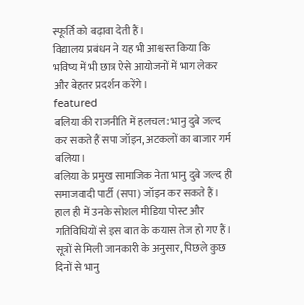स्फूर्ति को बढ़ावा देती हैं।
विद्यालय प्रबंधन ने यह भी आश्वस्त किया कि भविष्य में भी छात्र ऐसे आयोजनों में भाग लेकर और बेहतर प्रदर्शन करेंगे।
featured
बलिया की राजनीति में हलचल: भानु दुबे जल्द कर सकते हैं सपा जॉइन, अटकलों का बाजार गर्म
बलिया।
बलिया के प्रमुख सामाजिक नेता भानु दुबे जल्द ही समाजवादी पार्टी (सपा) जॉइन कर सकते हैं। हाल ही में उनके सोशल मीडिया पोस्ट और गतिविधियों से इस बात के कयास तेज हो गए हैं। सूत्रों से मिली जानकारी के अनुसार, पिछले कुछ दिनों से भानु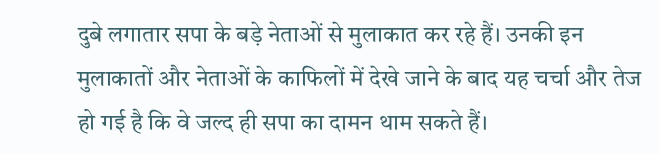दुबे लगातार सपा के बड़े नेताओं से मुलाकात कर रहे हैं। उनकी इन मुलाकातों और नेताओं के काफिलों में देखे जाने के बाद यह चर्चा और तेज हो गई है कि वे जल्द ही सपा का दामन थाम सकते हैं।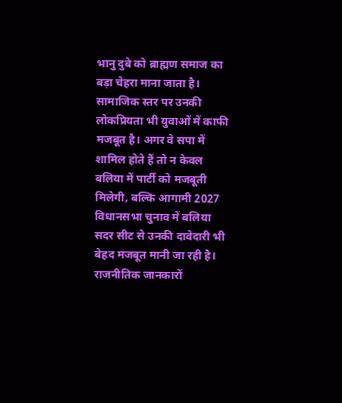भानु दुबे को ब्राह्मण समाज का बड़ा चेहरा माना जाता है। सामाजिक स्तर पर उनकी लोकप्रियता भी युवाओं में काफी मजबूत है। अगर वे सपा में शामिल होते हैं तो न केवल बलिया में पार्टी को मजबूती मिलेगी, बल्कि आगामी 2027 विधानसभा चुनाव में बलिया सदर सीट से उनकी दावेदारी भी बेहद मजबूत मानी जा रही है।
राजनीतिक जानकारों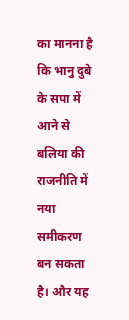का मानना है कि भानु दुबे के सपा में आने से बलिया की राजनीति में नया समीकरण बन सकता है। और यह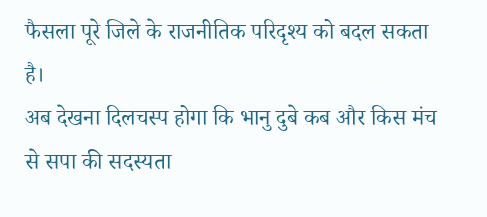फैसला पूरे जिले के राजनीतिक परिदृश्य को बदल सकता है।
अब देखना दिलचस्प होगा कि भानु दुबे कब और किस मंच से सपा की सदस्यता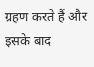ग्रहण करते हैं और इसके बाद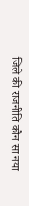जिले की राजनीति कौन सा नया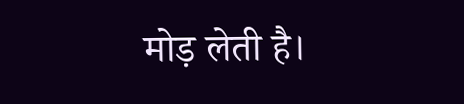मोड़ लेती है।